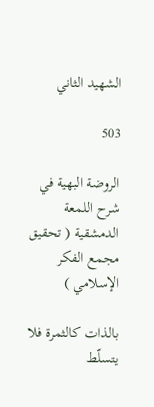الشهيد الثاني

503

الروضة البهية في شرح اللمعة الدمشقية ( تحقيق مجمع الفكر الإسلامي )

بالذات كالثمرة فلا يتسلّط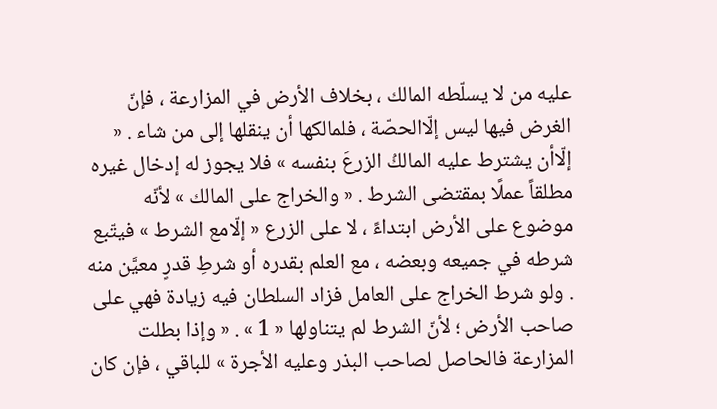عليه من لا يسلّطه المالك ، بخلاف الأرض في المزارعة ، فإنّ الغرض فيها ليس إلّاالحصّة ، فلمالكها أن ينقلها إلى من شاء . « إلّاأن يشترط عليه المالكُ الزرعَ بنفسه » فلا يجوز له إدخال غيره مطلقاً عملًا بمقتضى الشرط . « والخراج على المالك » لأنّه موضوع على الأرض ابتداءً ، لا على الزرع « إلّامع الشرط » فيتّبع شرطه في جميعه وبعضه ، مع العلم بقدره أو شرطِ قدرٍ معيَّن منه . ولو شرط الخراج على العامل فزاد السلطان فيه زيادة فهي على صاحب الأرض ؛ لأنّ الشرط لم يتناولها « 1 » . « وإذا بطلت المزارعة فالحاصل لصاحب البذر وعليه الأجرة » للباقي ، فإن كان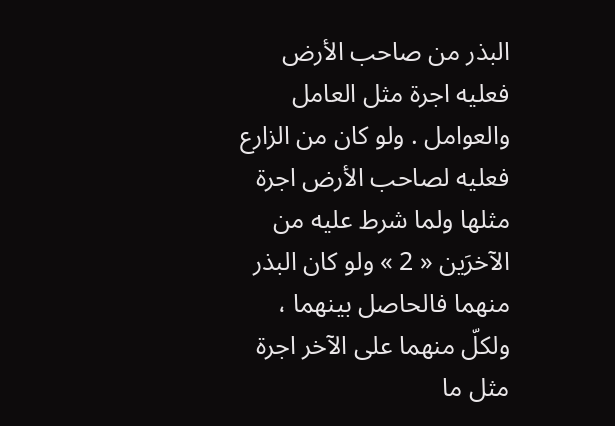البذر من صاحب الأرض فعليه اجرة مثل العامل والعوامل . ولو كان من الزارع فعليه لصاحب الأرض اجرة مثلها ولما شرط عليه من الآخرَين « 2 » ولو كان البذر منهما فالحاصل بينهما ، ولكلّ منهما على الآخر اجرة مثل ما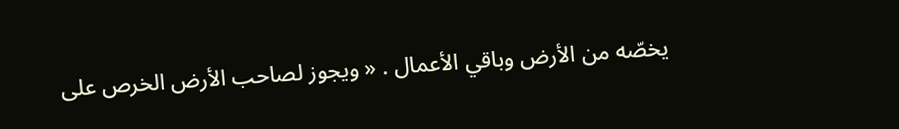يخصّه من الأرض وباقي الأعمال . « ويجوز لصاحب الأرض الخرص على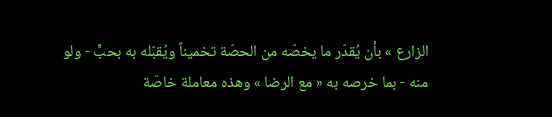الزارع » بأن يُقدّر ما يخصّه من الحصّة تخميناً ويُقبّله به بحبٍّ - ولو منه - بما خرصه به « مع الرضا » وهذه معاملة خاصّة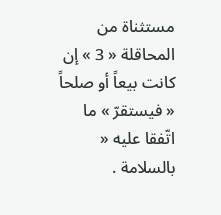مستثناة من المحاقلة « 3 » إن كانت بيعاً أو صلحاً « فيستقرّ » ما اتّفقا عليه « بالسلامة .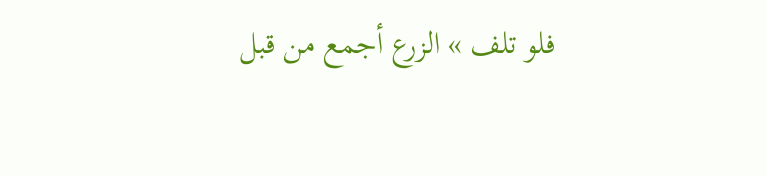فلو تلف » الزرع أجمع من قبل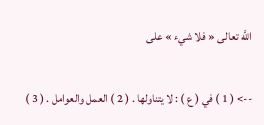اللَّه تعالى « فلا شيء » على

--> ( 1 ) في ( ع ) : لا يتناولها . ( 2 ) العمل والعوامل . ( 3 )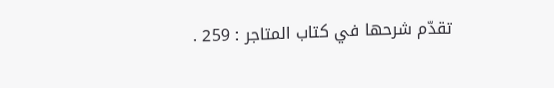تقدّم شرحها في كتاب المتاجر : 259 .